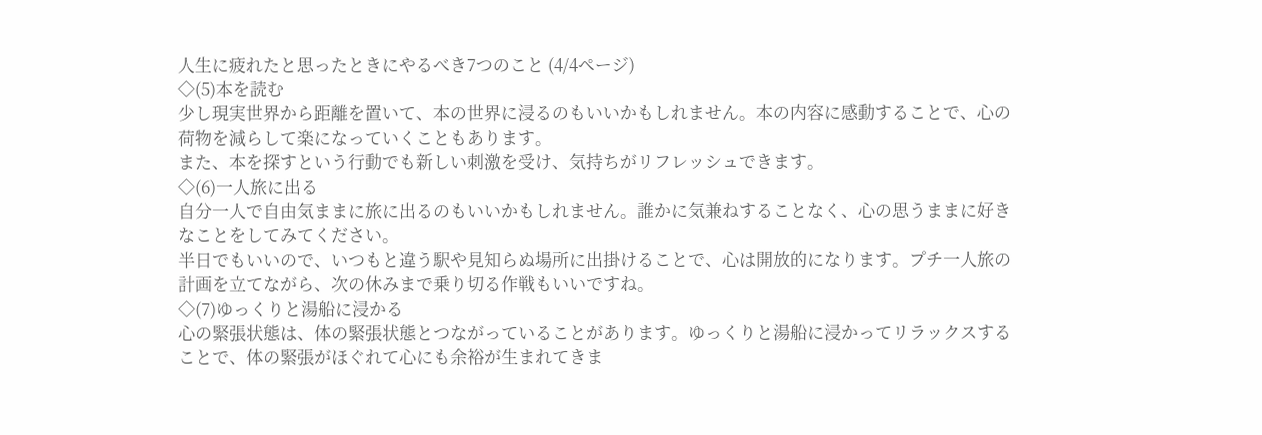人生に疲れたと思ったときにやるべき7つのこと (4/4ページ)
◇(5)本を読む
少し現実世界から距離を置いて、本の世界に浸るのもいいかもしれません。本の内容に感動することで、心の荷物を減らして楽になっていくこともあります。
また、本を探すという行動でも新しい刺激を受け、気持ちがリフレッシュできます。
◇(6)一人旅に出る
自分一人で自由気ままに旅に出るのもいいかもしれません。誰かに気兼ねすることなく、心の思うままに好きなことをしてみてください。
半日でもいいので、いつもと違う駅や見知らぬ場所に出掛けることで、心は開放的になります。プチ一人旅の計画を立てながら、次の休みまで乗り切る作戦もいいですね。
◇(7)ゆっくりと湯船に浸かる
心の緊張状態は、体の緊張状態とつながっていることがあります。ゆっくりと湯船に浸かってリラックスすることで、体の緊張がほぐれて心にも余裕が生まれてきま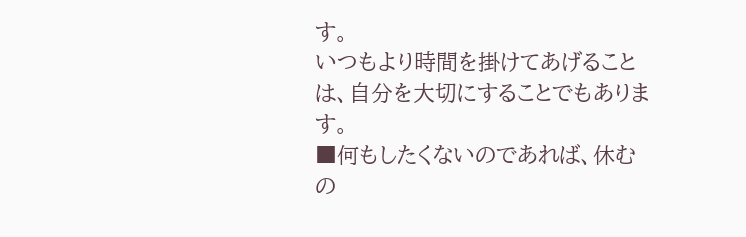す。
いつもより時間を掛けてあげることは、自分を大切にすることでもあります。
■何もしたくないのであれば、休むの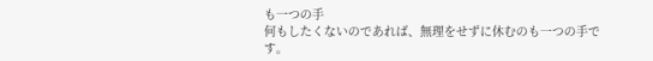も一つの手
何もしたくないのであれば、無理をせずに休むのも一つの手です。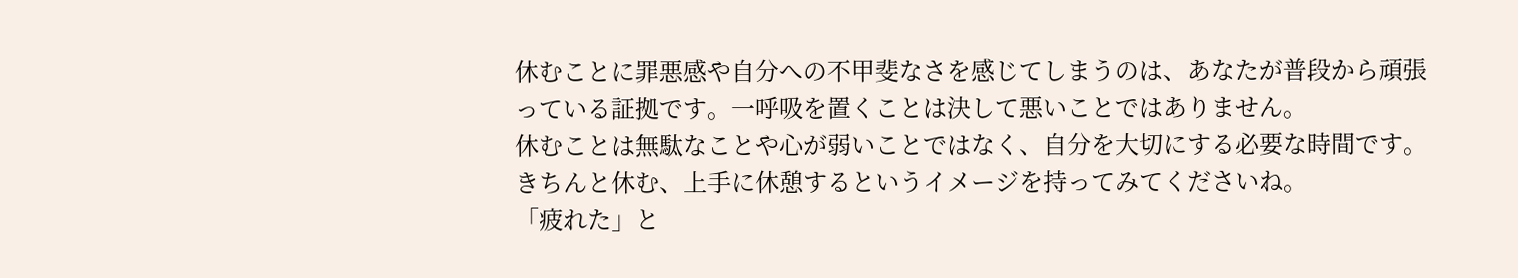休むことに罪悪感や自分への不甲斐なさを感じてしまうのは、あなたが普段から頑張っている証拠です。一呼吸を置くことは決して悪いことではありません。
休むことは無駄なことや心が弱いことではなく、自分を大切にする必要な時間です。きちんと休む、上手に休憩するというイメージを持ってみてくださいね。
「疲れた」と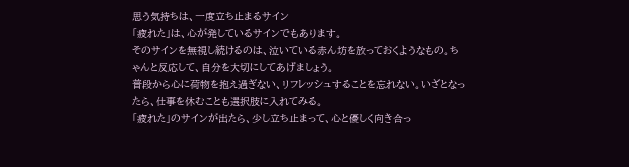思う気持ちは、一度立ち止まるサイン
「疲れた」は、心が発しているサインでもあります。
そのサインを無視し続けるのは、泣いている赤ん坊を放っておくようなもの。ちゃんと反応して、自分を大切にしてあげましょう。
普段から心に荷物を抱え過ぎない、リフレッシュすることを忘れない。いざとなったら、仕事を休むことも選択肢に入れてみる。
「疲れた」のサインが出たら、少し立ち止まって、心と優しく向き合っ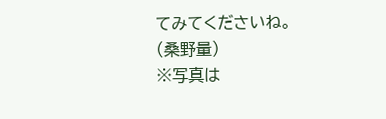てみてくださいね。
(桑野量)
※写真は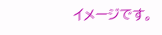イメージです。